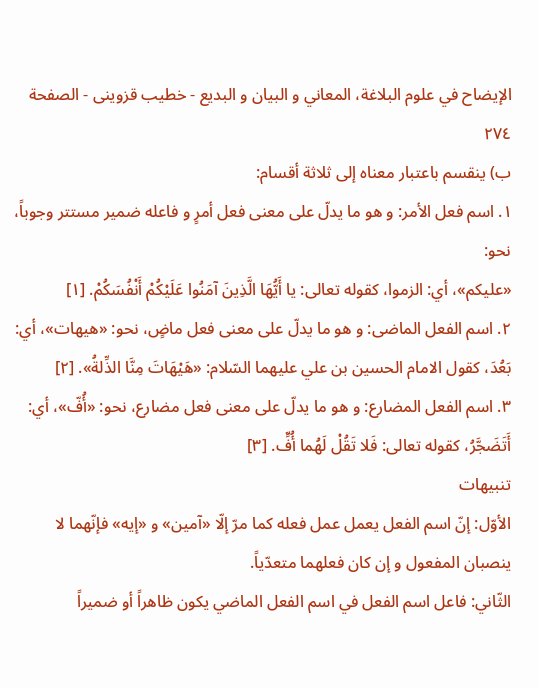الإيضاح في علوم البلاغة، المعاني و البيان و البديع - خطیب قزوینی - الصفحة ٢٧٤
ب) ينقسم باعتبار معناه إلى ثلاثة أقسام:
١. اسم فعل الأمر: و هو ما يدلّ على معنى فعل أمرٍ و فاعله ضمير مستتر وجوباً، نحو:
«عليكم»، أي: الزموا، كقوله تعالى: يا أَيُّهَا الَّذِينَ آمَنُوا عَلَيْكُمْ أَنْفُسَكُمْ. [١]
٢. اسم الفعل الماضى: و هو ما يدلّ على معنى فعل ماضٍ، نحو: «هيهات»، أي: بَعُدَ، كقول الامام الحسين بن علي عليهما السّلام: «هَيْهَاتَ مِنَّا الذِّلةُ». [٢]
٣. اسم الفعل المضارع: و هو ما يدلّ على معنى فعل مضارع، نحو: «أُفّ»، أي: أَتَضَجَّرُ، كقوله تعالى: فَلا تَقُلْ لَهُما أُفٍّ. [٣]
تنبيهات
الأوّل: إنّ اسم الفعل يعمل عمل فعله كما مرّ إلّا «آمين» و «إيه» فإنّهما لا ينصبان المفعول و إن كان فعلهما متعدّياً.
الثّاني: فاعل اسم الفعل في اسم الفعل الماضي يكون ظاهراً أو ضميراً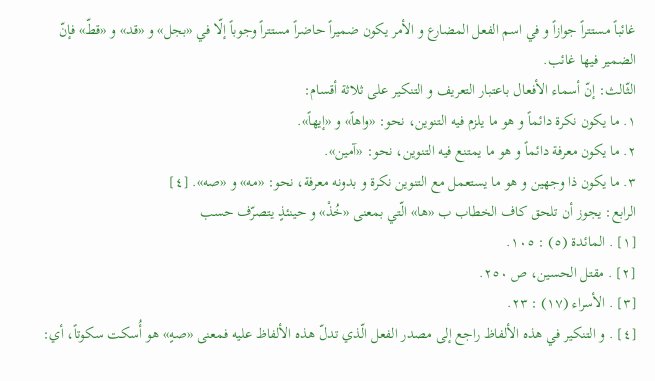غائباً مستتراً جوازاً و في اسم الفعل المضارع و الأمر يكون ضميراً حاضراً مستتراً وجوباً إلّا في «بجل» و «قد» و «قطّ» فإنّ الضمير فيها غائب.
الثّالث: إنّ أسماء الأفعال باعتبار التعريف و التنكير على ثلاثة أقسام:
١. ما يكون نكرة دائماً و هو ما يلزم فيه التنوين، نحو: «واهاً» و «إيهاً».
٢. ما يكون معرفة دائماً و هو ما يمتنع فيه التنوين، نحو: «آمين».
٣. ما يكون ذا وجهين و هو ما يستعمل مع التنوين نكرة و بدونه معرفة، نحو: «مه» و «صه». [٤]
الرابع: يجوز أن تلحق كاف الخطاب ب «ها» الّتي بمعنى «خُذْ» و حينئذٍ يتصرّف حسب
[١] . المائدة (٥) : ١٠٥.
[٢] . مقتل الحسين، ص ٢٥٠.
[٣] . الأسراء (١٧) : ٢٣.
[٤] . و التنكير في هذه الألفاظ راجع إلى مصدر الفعل الّذي تدلّ هذه الألفاظ عليه فمعنى «صهٍ» هو أُسكت سكوتاً، أي: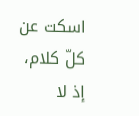اسكت عن كلّ كلام، إذ لا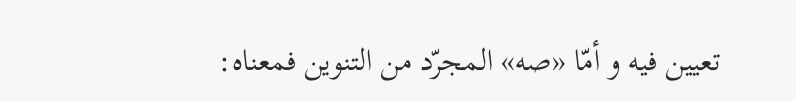تعيين فيه و أمّا «صه» المجرّد من التنوين فمعناه: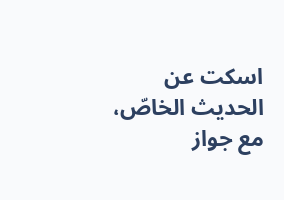اسكت عن الحديث الخاصّ، مع جواز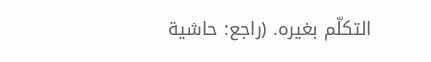التكلّم بغيره. (راجع: حاشية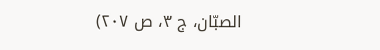الصبّان، ج ٣، ص ٢٠٧)